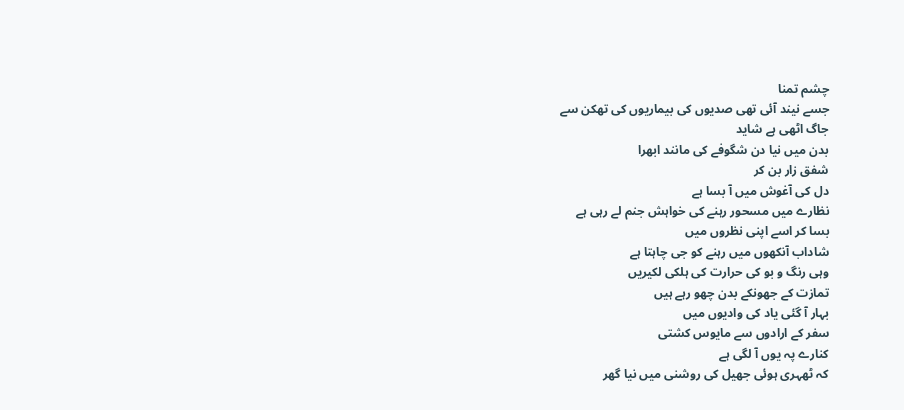چشم تمنا
جسے نیند آئی تھی صدیوں کی بیماریوں کی تھکن سے
جاگ اٹھی ہے شاید
بدن میں نیا دن شگوفے کی مانند ابھرا
شفق زار بن کر
دل کی آغوش میں آ بسا ہے
نظارے میں مسحور رہنے کی خواہش جنم لے رہی ہے
بسا کر اسے اپنی نظروں میں
شاداب آنکھوں میں رہنے کو جی چاہتا ہے
وہی رنگ و بو کی حرارت کی ہلکی لکیریں
تمازت کے جھونکے بدن چھو رہے ہیں
بہار آ گئی یاد کی وادیوں میں
سفر کے ارادوں سے مایوس کشتی
کنارے پہ یوں آ لگی ہے
کہ ٹھہری ہوئی جھیل کی روشنی میں نیا گھر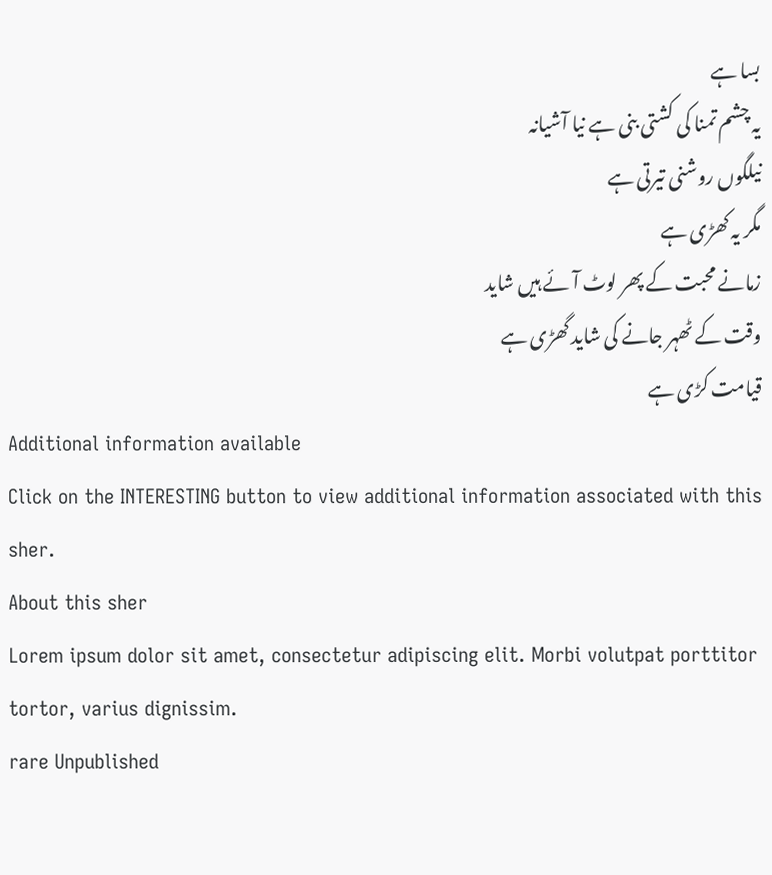بسا ہے
یہ چشم تمنا کی کشتی بنی ہے نیا آشیانہ
نیلگوں روشنی تیرتی ہے
مگر یہ کھڑی ہے
زمانے محبت کے پھر لوٹ آئے ہیں شاید
وقت کے ٹھہر جانے کی شاید گھڑی ہے
قیامت کڑی ہے
Additional information available
Click on the INTERESTING button to view additional information associated with this sher.
About this sher
Lorem ipsum dolor sit amet, consectetur adipiscing elit. Morbi volutpat porttitor tortor, varius dignissim.
rare Unpublished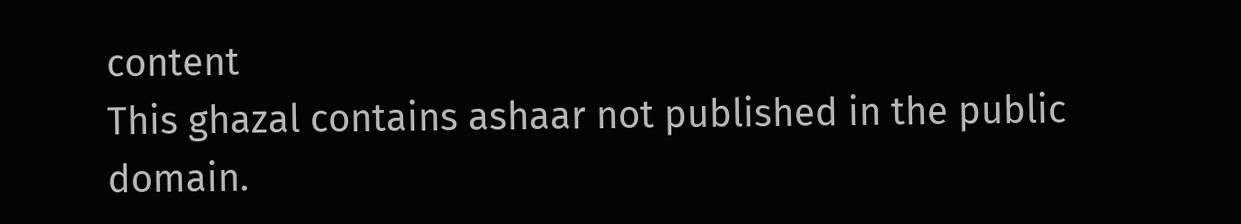content
This ghazal contains ashaar not published in the public domain.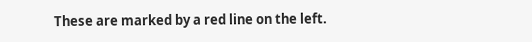These are marked by a red line on the left.